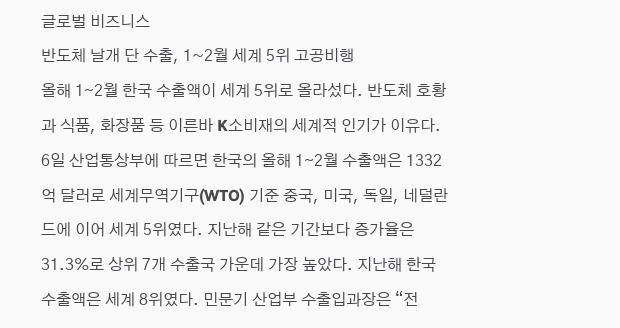글로벌 비즈니스
반도체 날개 단 수출, 1~2월 세계 5위 고공비행
올해 1∼2월 한국 수출액이 세계 5위로 올라섰다. 반도체 호황과 식품, 화장품 등 이른바 K소비재의 세계적 인기가 이유다. 6일 산업통상부에 따르면 한국의 올해 1∼2월 수출액은 1332억 달러로 세계무역기구(WTO) 기준 중국, 미국, 독일, 네덜란드에 이어 세계 5위였다. 지난해 같은 기간보다 증가율은 31.3%로 상위 7개 수출국 가운데 가장 높았다. 지난해 한국 수출액은 세계 8위였다. 민문기 산업부 수출입과장은 “전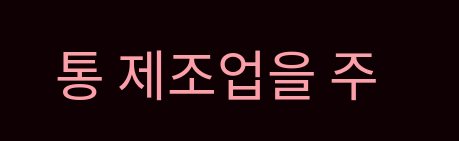통 제조업을 주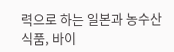력으로 하는 일본과 농수산식품, 바이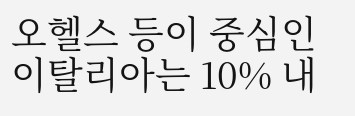오헬스 등이 중심인 이탈리아는 10% 내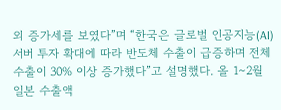외 증가세를 보였다”며 “한국은 글로벌 인공지능(AI) 서버 투자 확대에 따라 반도체 수출이 급증하며 전체 수출이 30% 이상 증가했다”고 설명했다. 올 1∼2월 일본 수출액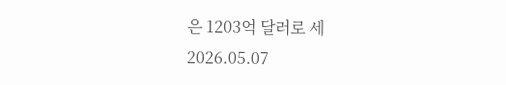은 1203억 달러로 세
2026.05.07